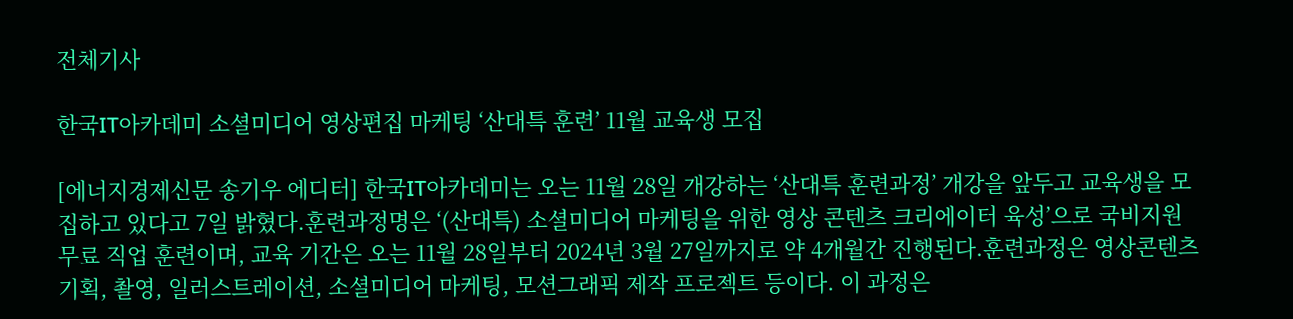전체기사

한국IT아카데미 소셜미디어 영상편집 마케팅 ‘산대특 훈련’ 11월 교육생 모집

[에너지경제신문 송기우 에디터] 한국IT아카데미는 오는 11월 28일 개강하는 ‘산대특 훈련과정’ 개강을 앞두고 교육생을 모집하고 있다고 7일 밝혔다.훈련과정명은 ‘(산대특) 소셜미디어 마케팅을 위한 영상 콘텐츠 크리에이터 육성’으로 국비지원 무료 직업 훈련이며, 교육 기간은 오는 11월 28일부터 2024년 3월 27일까지로 약 4개월간 진행된다.훈련과정은 영상콘텐츠 기획, 촬영, 일러스트레이션, 소셜미디어 마케팅, 모션그래픽 제작 프로젝트 등이다. 이 과정은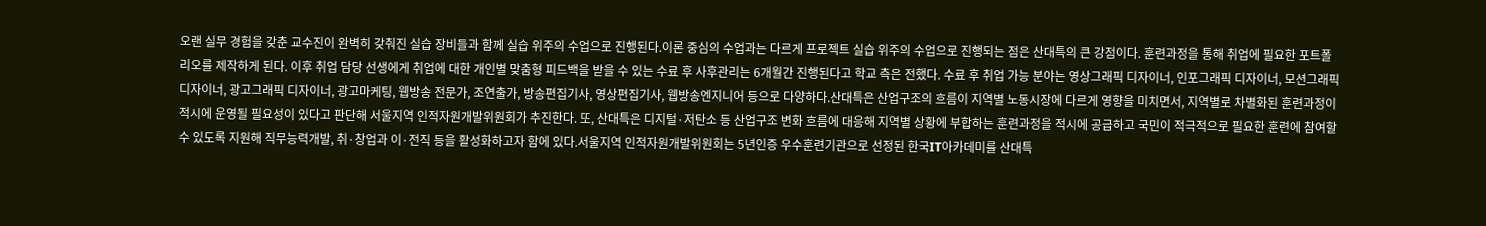오랜 실무 경험을 갖춘 교수진이 완벽히 갖춰진 실습 장비들과 함께 실습 위주의 수업으로 진행된다.이론 중심의 수업과는 다르게 프로젝트 실습 위주의 수업으로 진행되는 점은 산대특의 큰 강점이다. 훈련과정을 통해 취업에 필요한 포트폴리오를 제작하게 된다. 이후 취업 담당 선생에게 취업에 대한 개인별 맞춤형 피드백을 받을 수 있는 수료 후 사후관리는 6개월간 진행된다고 학교 측은 전했다. 수료 후 취업 가능 분야는 영상그래픽 디자이너, 인포그래픽 디자이너, 모션그래픽 디자이너, 광고그래픽 디자이너, 광고마케팅, 웹방송 전문가, 조연출가, 방송편집기사, 영상편집기사, 웹방송엔지니어 등으로 다양하다.산대특은 산업구조의 흐름이 지역별 노동시장에 다르게 영향을 미치면서, 지역별로 차별화된 훈련과정이 적시에 운영될 필요성이 있다고 판단해 서울지역 인적자원개발위원회가 추진한다. 또, 산대특은 디지털·저탄소 등 산업구조 변화 흐름에 대응해 지역별 상황에 부합하는 훈련과정을 적시에 공급하고 국민이 적극적으로 필요한 훈련에 참여할 수 있도록 지원해 직무능력개발, 취·창업과 이·전직 등을 활성화하고자 함에 있다.서울지역 인적자원개발위원회는 5년인증 우수훈련기관으로 선정된 한국IT아카데미를 산대특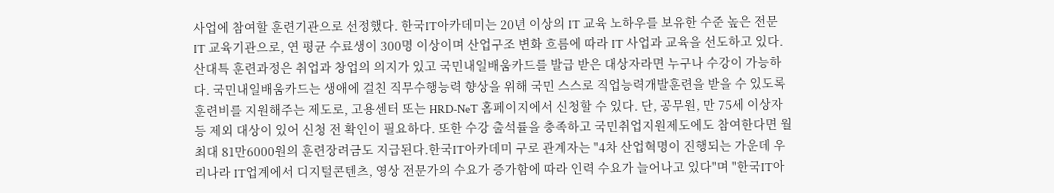사업에 참여할 훈련기관으로 선정했다. 한국IT아카데미는 20년 이상의 IT 교육 노하우를 보유한 수준 높은 전문 IT 교육기관으로, 연 평균 수료생이 300명 이상이며 산업구조 변화 흐름에 따라 IT 사업과 교육을 선도하고 있다. 산대특 훈련과정은 취업과 창업의 의지가 있고 국민내일배움카드를 발급 받은 대상자라면 누구나 수강이 가능하다. 국민내일배움카드는 생애에 걸친 직무수행능력 향상을 위해 국민 스스로 직업능력개발훈련을 받을 수 있도록 훈련비를 지원해주는 제도로, 고용센터 또는 HRD-NeT 홈페이지에서 신청할 수 있다. 단, 공무원, 만 75세 이상자 등 제외 대상이 있어 신청 전 확인이 필요하다. 또한 수강 출석률을 충족하고 국민취업지원제도에도 참여한다면 월 최대 81만6000원의 훈련장려금도 지급된다.한국IT아카데미 구로 관계자는 "4차 산업혁명이 진행되는 가운데 우리나라 IT업계에서 디지털콘텐츠, 영상 전문가의 수요가 증가함에 따라 인력 수요가 늘어나고 있다"며 "한국IT아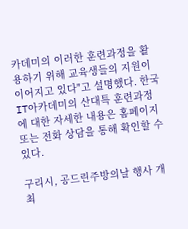카데미의 이러한 훈련과정을 활용하기 위해 교육생들의 지원이 이어지고 있다"고 설명했다. 한국IT아카데미의 산대특 훈련과정에 대한 자세한 내용은 홈페이지 또는 전화 상담을 통해 확인할 수 있다.

구리시, 공드린주방의날 행사 개최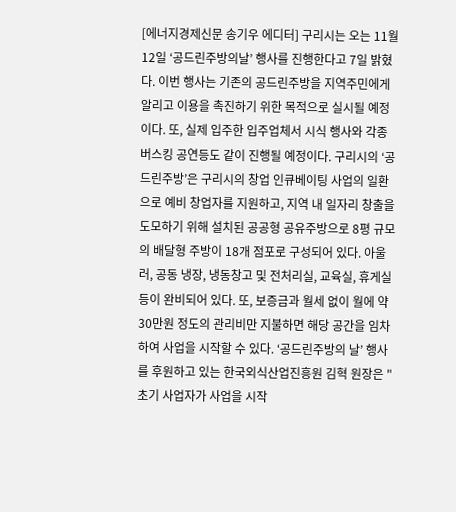[에너지경제신문 송기우 에디터] 구리시는 오는 11월 12일 ‘공드린주방의날’ 행사를 진행한다고 7일 밝혔다. 이번 행사는 기존의 공드린주방을 지역주민에게 알리고 이용을 촉진하기 위한 목적으로 실시될 예정이다. 또, 실제 입주한 입주업체서 시식 행사와 각종 버스킹 공연등도 같이 진행될 예정이다. 구리시의 ‘공드린주방’은 구리시의 창업 인큐베이팅 사업의 일환으로 예비 창업자를 지원하고, 지역 내 일자리 창출을 도모하기 위해 설치된 공공형 공유주방으로 8평 규모의 배달형 주방이 18개 점포로 구성되어 있다. 아울러, 공동 냉장, 냉동창고 및 전처리실, 교육실, 휴게실 등이 완비되어 있다. 또, 보증금과 월세 없이 월에 약 30만원 정도의 관리비만 지불하면 해당 공간을 임차하여 사업을 시작할 수 있다. ‘공드린주방의 날’ 행사를 후원하고 있는 한국외식산업진흥원 김혁 원장은 "초기 사업자가 사업을 시작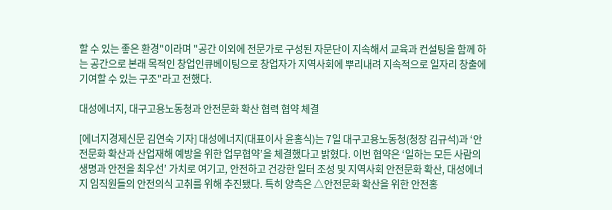할 수 있는 좋은 환경"이라며 "공간 이외에 전문가로 구성된 자문단이 지속해서 교육과 컨설팅을 함께 하는 공간으로 본래 목적인 창업인큐베이팅으로 창업자가 지역사회에 뿌리내려 지속적으로 일자리 창출에 기여할 수 있는 구조"라고 전했다.

대성에너지, 대구고용노동청과 안전문화 확산 협력 협약 체결

[에너지경제신문 김연숙 기자] 대성에너지(대표이사 윤홍식)는 7일 대구고용노동청(청장 김규석)과 ‘안전문화 확산과 산업재해 예방을 위한 업무협약’을 체결했다고 밝혔다. 이번 협약은 ‘일하는 모든 사람의 생명과 안전을 최우선’ 가치로 여기고, 안전하고 건강한 일터 조성 및 지역사회 안전문화 확산, 대성에너지 임직원들의 안전의식 고취를 위해 추진됐다. 특히 양측은 △안전문화 확산을 위한 안전홍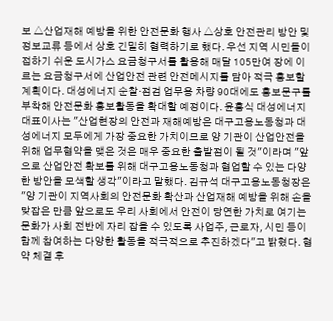보 △산업재해 예방을 위한 안전문화 행사 △상호 안전관리 방안 및 정보교류 등에서 상호 긴밀히 협력하기로 했다. 우선 지역 시민들이 접하기 쉬운 도시가스 요금청구서를 활용해 매달 105만여 장에 이르는 요금청구서에 산업안전 관련 안전메시지를 담아 적극 홍보할 계획이다. 대성에너지 순찰·점검 업무용 차량 90대에도 홍보문구를 부착해 안전문화 홍보활동을 확대할 예정이다. 윤홍식 대성에너지 대표이사는 "산업현장의 안전과 재해예방은 대구고용노동청과 대성에너지 모두에게 가장 중요한 가치이므로 양 기관이 산업안전을 위해 업무협약을 맺은 것은 매우 중요한 출발점이 될 것"이라며 "앞으로 산업안전 확보를 위해 대구고용노동청과 협업할 수 있는 다양한 방안을 모색할 생각"이라고 말했다. 김규석 대구고용노동청장은 "양 기관이 지역사회의 안전문화 확산과 산업재해 예방을 위해 손을 맞잡은 만큼 앞으로도 우리 사회에서 안전이 당연한 가치로 여기는 문화가 사회 전반에 자리 잡을 수 있도록 사업주, 근로자, 시민 등이 함께 참여하는 다양한 활동을 적극적으로 추진하겠다"고 밝혔다. 협약 체결 후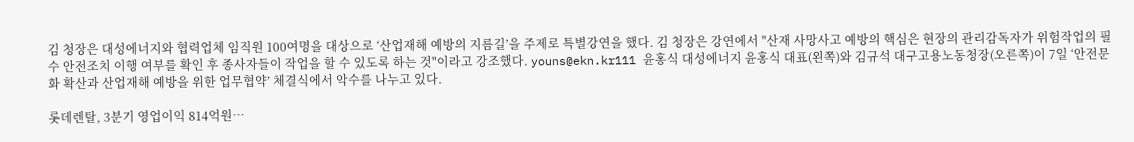김 청장은 대성에너지와 협력업체 임직원 100여명을 대상으로 ‘산업재해 예방의 지름길’을 주제로 특별강연을 했다. 김 청장은 강연에서 "산재 사망사고 예방의 핵심은 현장의 관리감독자가 위험작업의 필수 안전조치 이행 여부를 확인 후 종사자들이 작업을 할 수 있도록 하는 것"이라고 강조했다. youns@ekn.kr111 윤홍식 대성에너지 윤홍식 대표(왼쪽)와 김규석 대구고용노동청장(오른쪽)이 7일 ‘안전문화 확산과 산업재해 예방을 위한 업무협약’ 체결식에서 악수를 나누고 있다.

롯데렌탈, 3분기 영업이익 814억원…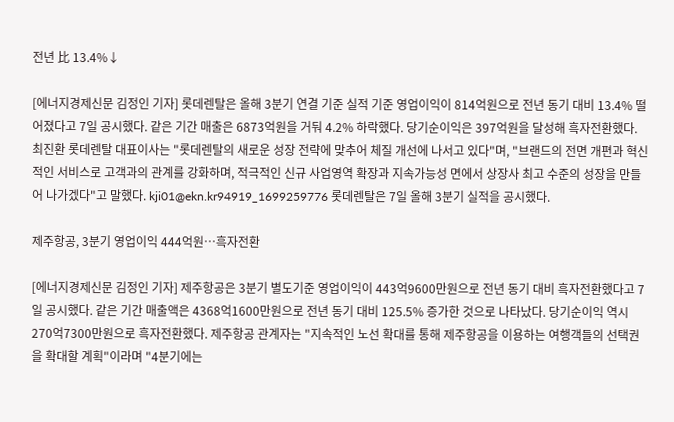전년 比 13.4%↓

[에너지경제신문 김정인 기자] 롯데렌탈은 올해 3분기 연결 기준 실적 기준 영업이익이 814억원으로 전년 동기 대비 13.4% 떨어졌다고 7일 공시했다. 같은 기간 매출은 6873억원을 거둬 4.2% 하락했다. 당기순이익은 397억원을 달성해 흑자전환했다. 최진환 롯데렌탈 대표이사는 "롯데렌탈의 새로운 성장 전략에 맞추어 체질 개선에 나서고 있다"며, "브랜드의 전면 개편과 혁신적인 서비스로 고객과의 관계를 강화하며, 적극적인 신규 사업영역 확장과 지속가능성 면에서 상장사 최고 수준의 성장을 만들어 나가겠다"고 말했다. kji01@ekn.kr94919_1699259776 롯데렌탈은 7일 올해 3분기 실적을 공시했다.

제주항공, 3분기 영업이익 444억원…흑자전환

[에너지경제신문 김정인 기자] 제주항공은 3분기 별도기준 영업이익이 443억9600만원으로 전년 동기 대비 흑자전환했다고 7일 공시했다. 같은 기간 매출액은 4368억1600만원으로 전년 동기 대비 125.5% 증가한 것으로 나타났다. 당기순이익 역시 270억7300만원으로 흑자전환했다. 제주항공 관계자는 "지속적인 노선 확대를 통해 제주항공을 이용하는 여행객들의 선택권을 확대할 계획"이라며 "4분기에는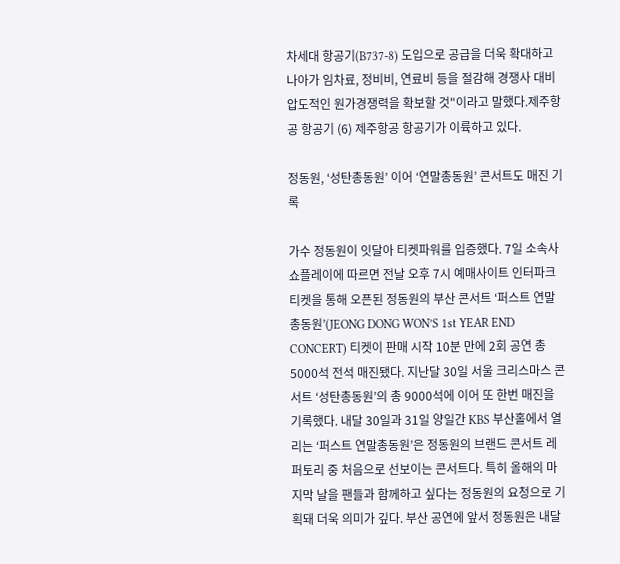차세대 항공기(B737-8) 도입으로 공급을 더욱 확대하고 나아가 임차료, 정비비, 연료비 등을 절감해 경쟁사 대비 압도적인 원가경쟁력을 확보할 것"이라고 말했다.제주항공 항공기 (6) 제주항공 항공기가 이륙하고 있다.

정동원, ‘성탄총동원’ 이어 ‘연말총동원’ 콘서트도 매진 기록

가수 정동원이 잇달아 티켓파워를 입증했다. 7일 소속사 쇼플레이에 따르면 전날 오후 7시 예매사이트 인터파크 티켓을 통해 오픈된 정동원의 부산 콘서트 ‘퍼스트 연말총동원’(JEONG DONG WON’S 1st YEAR END CONCERT) 티켓이 판매 시작 10분 만에 2회 공연 총 5000석 전석 매진됐다. 지난달 30일 서울 크리스마스 콘서트 ‘성탄총동원’의 총 9000석에 이어 또 한번 매진을 기록했다. 내달 30일과 31일 양일간 KBS 부산홀에서 열리는 ‘퍼스트 연말총동원’은 정동원의 브랜드 콘서트 레퍼토리 중 처음으로 선보이는 콘서트다. 특히 올해의 마지막 날을 팬들과 함께하고 싶다는 정동원의 요청으로 기획돼 더욱 의미가 깊다. 부산 공연에 앞서 정동원은 내달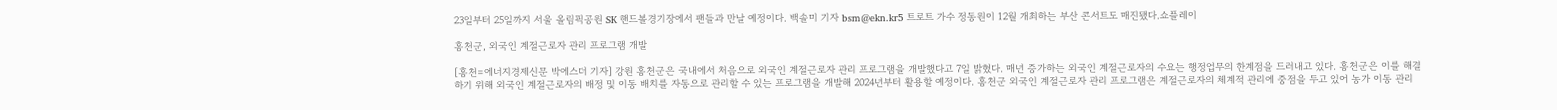23일부터 25일까지 서울 올림픽공원 SK 핸드볼경기장에서 팬들과 만날 예정이다. 백솔미 기자 bsm@ekn.kr5 트로트 가수 정동원이 12월 개최하는 부산 콘서트도 매진됐다.쇼플레이

홍천군, 외국인 계절근로자 관리 프로그램 개발

[홍천=에너지경제신문 박에스더 기자] 강원 홍천군은 국내에서 처음으로 외국인 계절근로자 관리 프로그램을 개발했다고 7일 밝혔다. 매년 증가하는 외국인 계절근로자의 수요는 행정업무의 한계점을 드러내고 있다. 홍천군은 이를 해결하기 위해 외국인 계절근로자의 배정 및 이동 배치를 자동으로 관리할 수 있는 프로그램을 개발해 2024년부터 활용할 예정이다. 홍천군 외국인 계절근로자 관리 프로그램은 계절근로자의 체계적 관리에 중점을 두고 있어 농가 이동 관리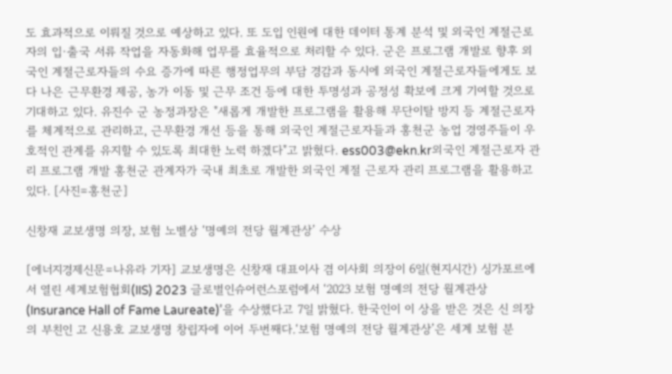도 효과적으로 이뤄질 것으로 예상하고 있다. 또 도입 인원에 대한 데이터 통계 분석 및 외국인 계절근로자의 입·출국 서류 작업을 자동화해 업무를 효율적으로 처리할 수 있다. 군은 프로그램 개발로 향후 외국인 계절근로자들의 수요 증가에 따른 행정업무의 부담 경감과 동시에 외국인 계절근로자들에게도 보다 나은 근무환경 제공, 농가 이동 및 근무 조건 등에 대한 투명성과 공정성 확보에 크게 기여할 것으로 기대하고 있다. 유진수 군 농정과장은 "새롭게 개발한 프로그램을 활용해 무단이탈 방지 등 계절근로자를 체계적으로 관리하고, 근무환경 개선 등을 통해 외국인 계절근로자들과 홍천군 농업 경영주들이 우호적인 관계를 유지할 수 있도록 최대한 노력 하겠다"고 밝혔다. ess003@ekn.kr외국인 계절근로자 관리 프로그램 개발 홍천군 관계자가 국내 최초로 개발한 외국인 계절 근로자 관리 프로그램을 활용하고 있다. [사진=홍천군]

신창재 교보생명 의장, 보험 노벨상 ‘명예의 전당 월계관상’ 수상

[에너지경제신문=나유라 기자] 교보생명은 신창재 대표이사 겸 이사회 의장이 6일(현지시간) 싱가포르에서 열린 세계보험협회(IIS) 2023 글로벌인슈어런스포럼에서 ‘2023 보험 명예의 전당 월계관상(Insurance Hall of Fame Laureate)’을 수상했다고 7일 밝혔다. 한국인이 이 상을 받은 것은 신 의장의 부친인 고 신용호 교보생명 창립자에 이어 두번째다.‘보험 명예의 전당 월계관상’은 세계 보험 분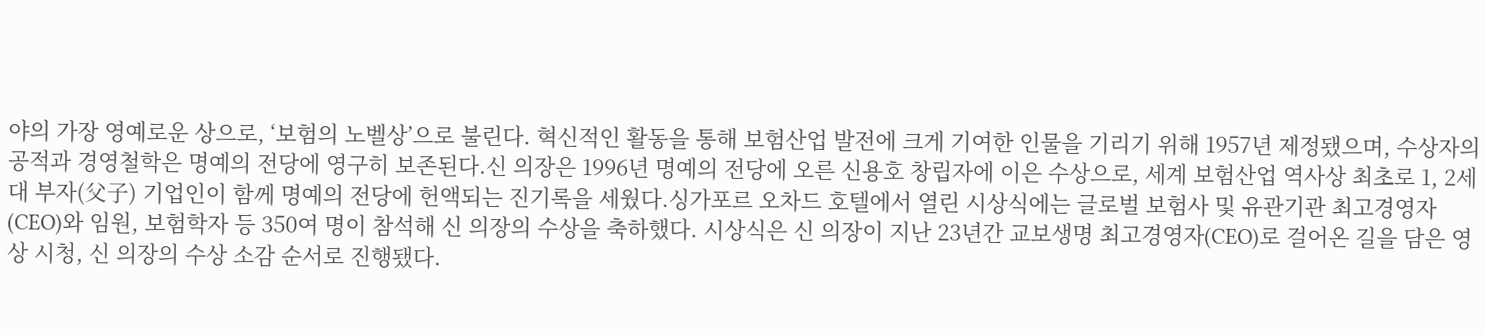야의 가장 영예로운 상으로, ‘보험의 노벨상’으로 불린다. 혁신적인 활동을 통해 보험산업 발전에 크게 기여한 인물을 기리기 위해 1957년 제정됐으며, 수상자의 공적과 경영철학은 명예의 전당에 영구히 보존된다.신 의장은 1996년 명예의 전당에 오른 신용호 창립자에 이은 수상으로, 세계 보험산업 역사상 최초로 1, 2세대 부자(父子) 기업인이 함께 명예의 전당에 헌액되는 진기록을 세웠다.싱가포르 오차드 호텔에서 열린 시상식에는 글로벌 보험사 및 유관기관 최고경영자(CEO)와 임원, 보험학자 등 350여 명이 참석해 신 의장의 수상을 축하했다. 시상식은 신 의장이 지난 23년간 교보생명 최고경영자(CEO)로 걸어온 길을 담은 영상 시청, 신 의장의 수상 소감 순서로 진행됐다.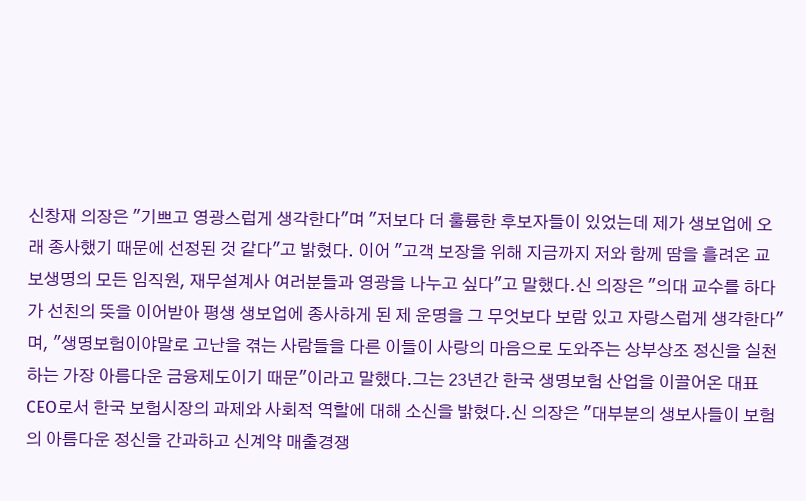신창재 의장은 "기쁘고 영광스럽게 생각한다"며 "저보다 더 훌륭한 후보자들이 있었는데 제가 생보업에 오래 종사했기 때문에 선정된 것 같다"고 밝혔다. 이어 "고객 보장을 위해 지금까지 저와 함께 땀을 흘려온 교보생명의 모든 임직원, 재무설계사 여러분들과 영광을 나누고 싶다"고 말했다.신 의장은 "의대 교수를 하다가 선친의 뜻을 이어받아 평생 생보업에 종사하게 된 제 운명을 그 무엇보다 보람 있고 자랑스럽게 생각한다"며, "생명보험이야말로 고난을 겪는 사람들을 다른 이들이 사랑의 마음으로 도와주는 상부상조 정신을 실천하는 가장 아름다운 금융제도이기 때문"이라고 말했다.그는 23년간 한국 생명보험 산업을 이끌어온 대표 CEO로서 한국 보험시장의 과제와 사회적 역할에 대해 소신을 밝혔다.신 의장은 "대부분의 생보사들이 보험의 아름다운 정신을 간과하고 신계약 매출경쟁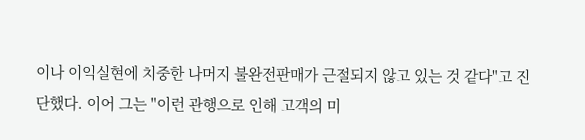이나 이익실현에 치중한 나머지 불완전판매가 근절되지 않고 있는 것 같다"고 진단했다. 이어 그는 "이런 관행으로 인해 고객의 미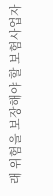래 위험을 보장해야 할 보험사업자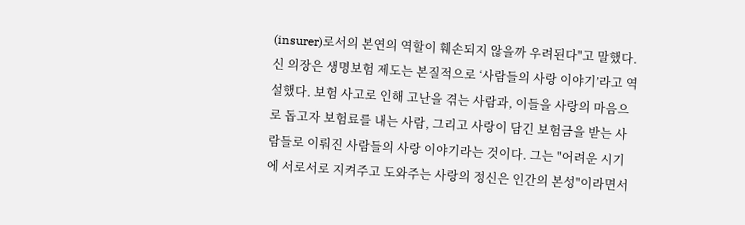(insurer)로서의 본연의 역할이 훼손되지 않을까 우려된다"고 말했다.신 의장은 생명보험 제도는 본질적으로 ‘사람들의 사랑 이야기’라고 역설했다. 보험 사고로 인해 고난을 겪는 사람과, 이들을 사랑의 마음으로 돕고자 보험료를 내는 사람, 그리고 사랑이 담긴 보험금을 받는 사람들로 이뤄진 사람들의 사랑 이야기라는 것이다. 그는 "어려운 시기에 서로서로 지켜주고 도와주는 사랑의 정신은 인간의 본성"이라면서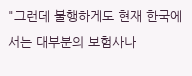"그런데 불행하게도 현재 한국에서는 대부분의 보험사나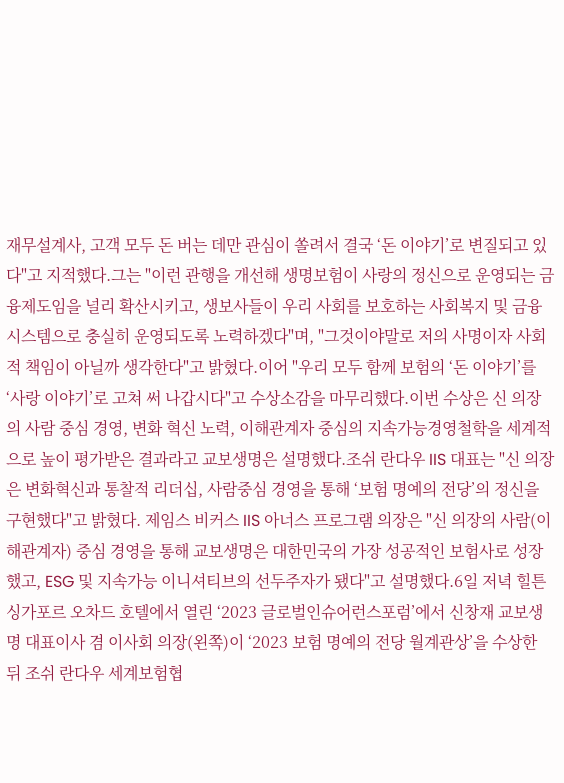재무설계사, 고객 모두 돈 버는 데만 관심이 쏠려서 결국 ‘돈 이야기’로 변질되고 있다"고 지적했다.그는 "이런 관행을 개선해 생명보험이 사랑의 정신으로 운영되는 금융제도임을 널리 확산시키고, 생보사들이 우리 사회를 보호하는 사회복지 및 금융시스템으로 충실히 운영되도록 노력하겠다"며, "그것이야말로 저의 사명이자 사회적 책임이 아닐까 생각한다"고 밝혔다.이어 "우리 모두 함께 보험의 ‘돈 이야기’를 ‘사랑 이야기’로 고쳐 써 나갑시다"고 수상소감을 마무리했다.이번 수상은 신 의장의 사람 중심 경영, 변화 혁신 노력, 이해관계자 중심의 지속가능경영철학을 세계적으로 높이 평가받은 결과라고 교보생명은 설명했다.조쉬 란다우 IIS 대표는 "신 의장은 변화혁신과 통찰적 리더십, 사람중심 경영을 통해 ‘보험 명예의 전당’의 정신을 구현했다"고 밝혔다. 제임스 비커스 IIS 아너스 프로그램 의장은 "신 의장의 사람(이해관계자) 중심 경영을 통해 교보생명은 대한민국의 가장 성공적인 보험사로 성장했고, ESG 및 지속가능 이니셔티브의 선두주자가 됐다"고 설명했다.6일 저녁 힐튼 싱가포르 오차드 호텔에서 열린 ‘2023 글로벌인슈어런스포럼’에서 신창재 교보생명 대표이사 겸 이사회 의장(왼쪽)이 ‘2023 보험 명예의 전당 월계관상’을 수상한 뒤 조쉬 란다우 세계보험협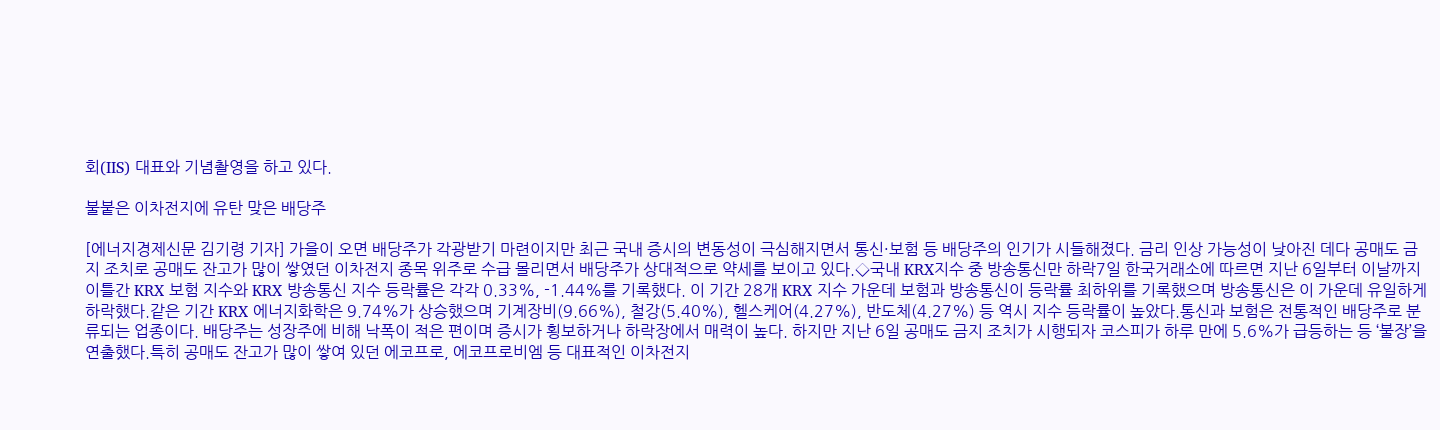회(IIS) 대표와 기념촬영을 하고 있다.

불붙은 이차전지에 유탄 맞은 배당주

[에너지경제신문 김기령 기자] 가을이 오면 배당주가 각광받기 마련이지만 최근 국내 증시의 변동성이 극심해지면서 통신·보험 등 배당주의 인기가 시들해졌다. 금리 인상 가능성이 낮아진 데다 공매도 금지 조치로 공매도 잔고가 많이 쌓였던 이차전지 종목 위주로 수급 몰리면서 배당주가 상대적으로 약세를 보이고 있다.◇국내 KRX지수 중 방송통신만 하락7일 한국거래소에 따르면 지난 6일부터 이날까지 이틀간 KRX 보험 지수와 KRX 방송통신 지수 등락률은 각각 0.33%, -1.44%를 기록했다. 이 기간 28개 KRX 지수 가운데 보험과 방송통신이 등락률 최하위를 기록했으며 방송통신은 이 가운데 유일하게 하락했다.같은 기간 KRX 에너지화학은 9.74%가 상승했으며 기계장비(9.66%), 철강(5.40%), 헬스케어(4.27%), 반도체(4.27%) 등 역시 지수 등락률이 높았다.통신과 보험은 전통적인 배당주로 분류되는 업종이다. 배당주는 성장주에 비해 낙폭이 적은 편이며 증시가 횡보하거나 하락장에서 매력이 높다. 하지만 지난 6일 공매도 금지 조치가 시행되자 코스피가 하루 만에 5.6%가 급등하는 등 ‘불장’을 연출했다.특히 공매도 잔고가 많이 쌓여 있던 에코프로, 에코프로비엠 등 대표적인 이차전지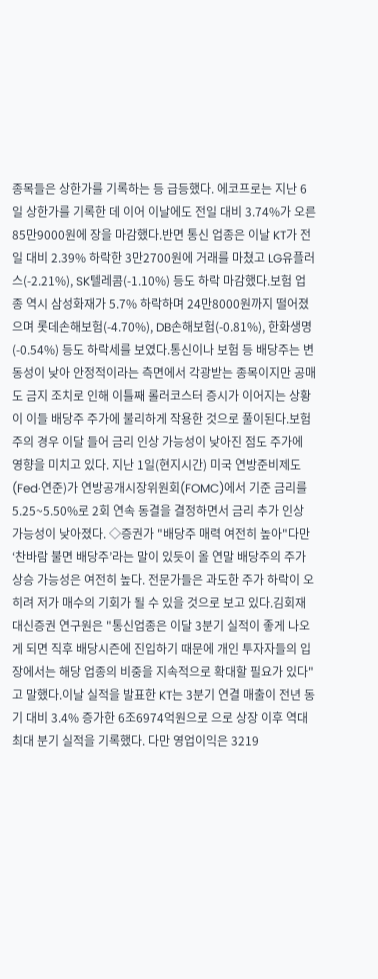종목들은 상한가를 기록하는 등 급등했다. 에코프로는 지난 6일 상한가를 기록한 데 이어 이날에도 전일 대비 3.74%가 오른 85만9000원에 장을 마감했다.반면 통신 업종은 이날 KT가 전일 대비 2.39% 하락한 3만2700원에 거래를 마쳤고 LG유플러스(-2.21%), SK텔레콤(-1.10%) 등도 하락 마감했다.보험 업종 역시 삼성화재가 5.7% 하락하며 24만8000원까지 떨어졌으며 롯데손해보험(-4.70%), DB손해보험(-0.81%), 한화생명(-0.54%) 등도 하락세를 보였다.통신이나 보험 등 배당주는 변동성이 낮아 안정적이라는 측면에서 각광받는 종목이지만 공매도 금지 조치로 인해 이틀째 롤러코스터 증시가 이어지는 상황이 이들 배당주 주가에 불리하게 작용한 것으로 풀이된다.보험주의 경우 이달 들어 금리 인상 가능성이 낮아진 점도 주가에 영향을 미치고 있다. 지난 1일(현지시간) 미국 연방준비제도(Fed·연준)가 연방공개시장위원회(FOMC)에서 기준 금리를 5.25~5.50%로 2회 연속 동결을 결정하면서 금리 추가 인상 가능성이 낮아졌다. ◇증권가 "배당주 매력 여전히 높아"다만 ‘찬바람 불면 배당주’라는 말이 있듯이 올 연말 배당주의 주가 상승 가능성은 여전히 높다. 전문가들은 과도한 주가 하락이 오히려 저가 매수의 기회가 될 수 있을 것으로 보고 있다.김회재 대신증권 연구원은 "통신업종은 이달 3분기 실적이 좋게 나오게 되면 직후 배당시즌에 진입하기 때문에 개인 투자자들의 입장에서는 해당 업종의 비중을 지속적으로 확대할 필요가 있다"고 말했다.이날 실적을 발표한 KT는 3분기 연결 매출이 전년 동기 대비 3.4% 증가한 6조6974억원으로 으로 상장 이후 역대 최대 분기 실적을 기록했다. 다만 영업이익은 3219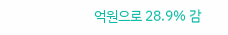억원으로 28.9% 감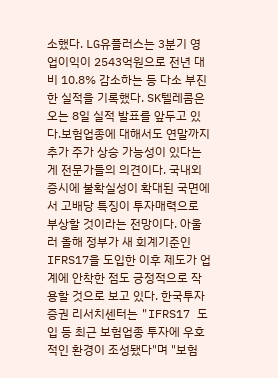소했다. LG유플러스는 3분기 영업이익이 2543억원으로 전년 대비 10.8% 감소하는 등 다소 부진한 실적을 기록했다. SK텔레콤은 오는 8일 실적 발표를 앞두고 있다.보험업종에 대해서도 연말까지 추가 주가 상승 가능성이 있다는 게 전문가들의 의견이다. 국내외 증시에 불확실성이 확대된 국면에서 고배당 특징이 투자매력으로 부상할 것이라는 전망이다. 아울러 올해 정부가 새 회계기준인 IFRS17을 도입한 이후 제도가 업계에 안착한 점도 긍정적으로 작용할 것으로 보고 있다. 한국투자증권 리서치센터는 "IFRS17 도입 등 최근 보험업종 투자에 우호적인 환경이 조성됐다"며 "보험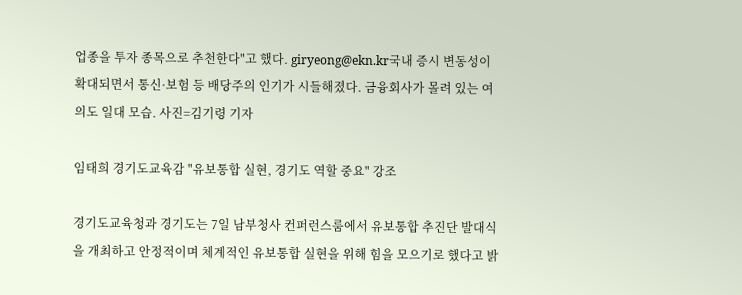업종을 투자 종목으로 추천한다"고 했다. giryeong@ekn.kr국내 증시 변동성이 확대되면서 통신·보험 등 배당주의 인기가 시들해졌다. 금융회사가 몰려 있는 여의도 일대 모습. 사진=김기령 기자

임태희 경기도교육감 "유보통합 실현, 경기도 역할 중요" 강조

경기도교육청과 경기도는 7일 남부청사 컨퍼런스룸에서 유보통합 추진단 발대식을 개최하고 안정적이며 체계적인 유보통합 실현을 위해 힘을 모으기로 했다고 밝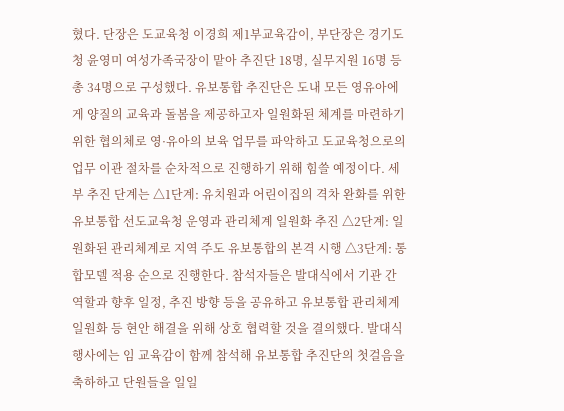혔다. 단장은 도교육청 이경희 제1부교육감이, 부단장은 경기도청 윤영미 여성가족국장이 맡아 추진단 18명, 실무지원 16명 등 총 34명으로 구성했다. 유보통합 추진단은 도내 모든 영유아에게 양질의 교육과 돌봄을 제공하고자 일원화된 체계를 마련하기 위한 협의체로 영·유아의 보육 업무를 파악하고 도교육청으로의 업무 이관 절차를 순차적으로 진행하기 위해 힘쓸 예정이다. 세부 추진 단계는 △1단계: 유치원과 어린이집의 격차 완화를 위한 유보통합 선도교육청 운영과 관리체계 일원화 추진 △2단계: 일원화된 관리체계로 지역 주도 유보통합의 본격 시행 △3단계: 통합모델 적용 순으로 진행한다. 참석자들은 발대식에서 기관 간 역할과 향후 일정, 추진 방향 등을 공유하고 유보통합 관리체계 일원화 등 현안 해결을 위해 상호 협력할 것을 결의했다. 발대식 행사에는 임 교육감이 함께 참석해 유보통합 추진단의 첫걸음을 축하하고 단원들을 일일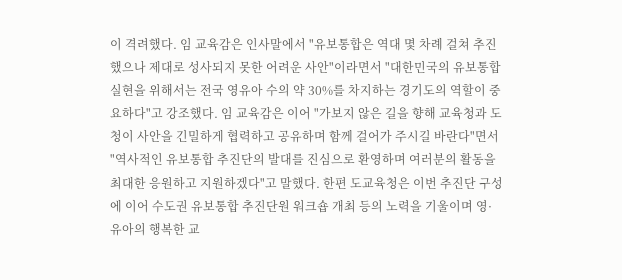이 격려했다. 임 교육감은 인사말에서 "유보통합은 역대 몇 차례 걸쳐 추진했으나 제대로 성사되지 못한 어려운 사안"이라면서 "대한민국의 유보통합 실현을 위해서는 전국 영유아 수의 약 30%를 차지하는 경기도의 역할이 중요하다"고 강조했다. 임 교육감은 이어 "가보지 않은 길을 향해 교육청과 도청이 사안을 긴밀하게 협력하고 공유하며 함께 걸어가 주시길 바란다"면서 "역사적인 유보통합 추진단의 발대를 진심으로 환영하며 여러분의 활동을 최대한 응원하고 지원하겠다"고 말했다. 한편 도교육청은 이번 추진단 구성에 이어 수도권 유보통합 추진단원 워크숍 개최 등의 노력을 기울이며 영·유아의 행복한 교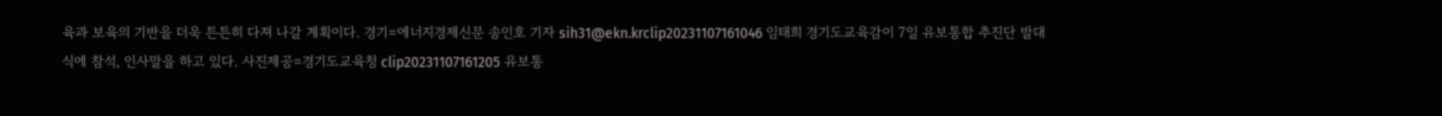육과 보육의 기반을 더욱 튼튼히 다져 나갈 계획이다. 경기=에너지경제신문 송인호 기자 sih31@ekn.krclip20231107161046 임태희 경기도교육감이 7일 유보통합 추진단 발대식에 참석, 인사말을 하고 있다. 사진제공=경기도교육청 clip20231107161205 유보통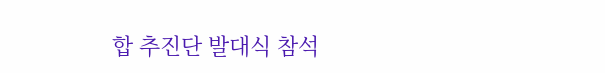합 추진단 발대식 참석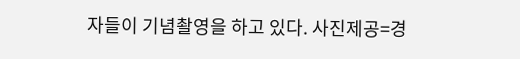자들이 기념촬영을 하고 있다. 사진제공=경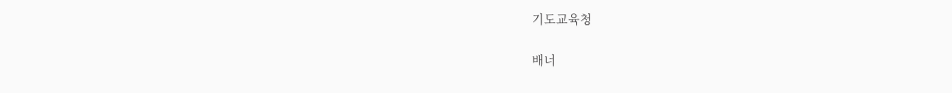기도교육청

배너